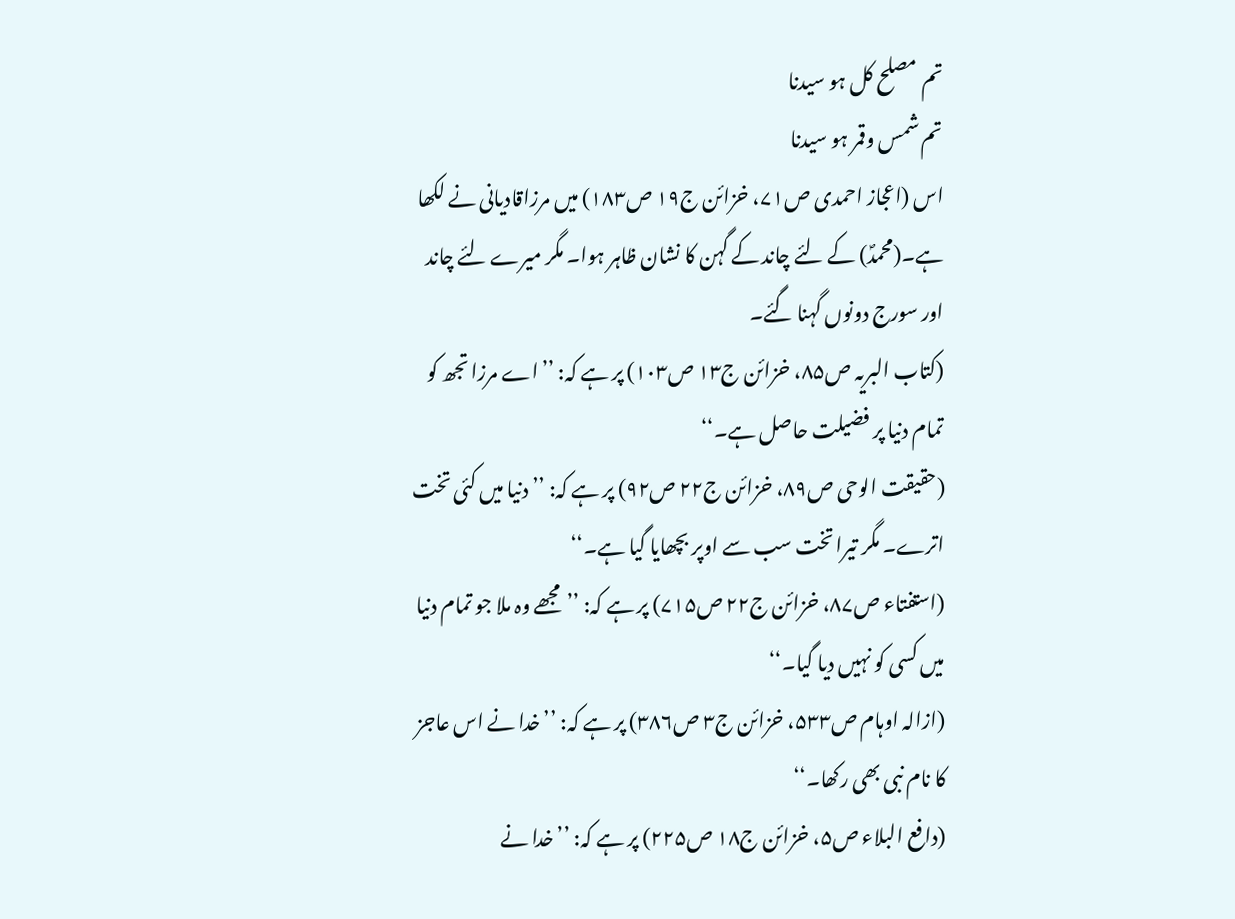تم مصلح کل ہو سیدنا
تم شمس وقمر ہو سیدنا
اس (اعجاز احمدی ص۷۱، خزائن ج۱۹ ص۱۸۳) میں مرزاقادیانی نے لکھا ہے۔(محمدؐ) کے لئے چاند کے گہن کا نشان ظاہر ہوا۔ مگر میرے لئے چاند اور سورج دونوں گہنا گئے۔
(کتاب البریہ ص۸۵، خزائن ج۱۳ ص۱۰۳) پر ہے کہ: ’’اے مرزا تجھ کو تمام دنیا پر فضیلت حاصل ہے۔‘‘
(حقیقت الوحی ص۸۹، خزائن ج۲۲ ص۹۲) پر ہے کہ: ’’دنیا میں کئی تخت اترے۔ مگر تیرا تخت سب سے اوپر بچھایا گیا ہے۔‘‘
(استفتاء ص۸۷، خزائن ج۲۲ ص۷۱۵) پر ہے کہ: ’’مجھے وہ ملا جو تمام دنیا میں کسی کو نہیں دیا گیا۔‘‘
(ازالہ اوہام ص۵۳۳، خزائن ج۳ ص۳۸۶) پر ہے کہ: ’’خدا نے اس عاجز کا نام نبی بھی رکھا۔‘‘
(دافع البلاء ص۵، خزائن ج۱۸ ص۲۲۵) پر ہے کہ: ’’خدا نے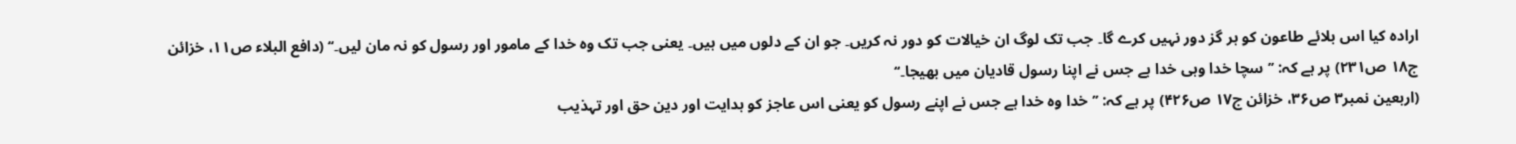ارادہ کیا اس بلائے طاعون کو ہر گز دور نہیں کرے گا۔ جب تک لوگ ان خیالات کو دور نہ کریں۔ جو ان کے دلوں میں ہیں۔ یعنی جب تک وہ خدا کے مامور اور رسول کو نہ مان لیں۔‘‘ (دافع البلاء ص۱۱، خزائن ج۱۸ ص۲۳۱) پر ہے کہ: ’’سچا خدا وہی خدا ہے جس نے اپنا رسول قادیان میں بھیجا۔‘‘
(اربعین نمبر۳ ص۳۶، خزائن ج۱۷ ص۴۲۶) پر ہے کہ: ’’خدا وہ خدا ہے جس نے اپنے رسول کو یعنی اس عاجز کو ہدایت اور دین حق اور تہذیب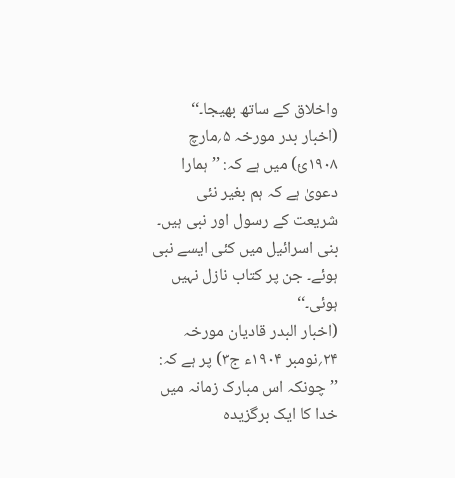واخلاق کے ساتھ بھیجا۔‘‘
(اخبار بدر مورخہ ۵؍مارچ ۱۹۰۸ئ) میں ہے کہ: ’’ہمارا دعویٰ ہے کہ ہم بغیر نئی شریعت کے رسول اور نبی ہیں۔ بنی اسرائیل میں کئی ایسے نبی ہوئے۔ جن پر کتاب نازل نہیں ہوئی۔‘‘
(اخبار البدر قادیان مورخہ ۲۴؍نومبر ۱۹۰۴ء ج۳) پر ہے کہ: ’’چونکہ اس مبارک زمانہ میں خدا کا ایک برگزیدہ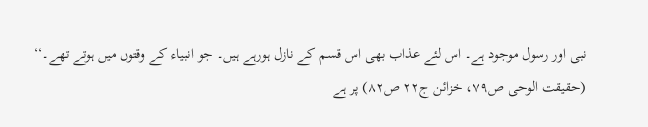نبی اور رسول موجود ہے۔ اس لئے عذاب بھی اس قسم کے نازل ہورہے ہیں۔ جو انبیاء کے وقتوں میں ہوتے تھے۔‘‘
(حقیقت الوحی ص۷۹، خزائن ج۲۲ ص۸۲) پر ہے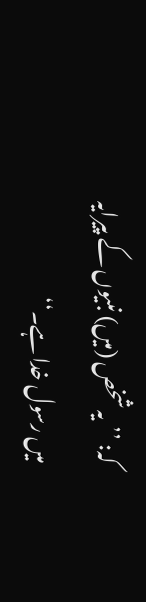کہ: ’’یہ شخص (میں) نبیوں کے پیرایہ میں رسول خدا ہے۔‘‘